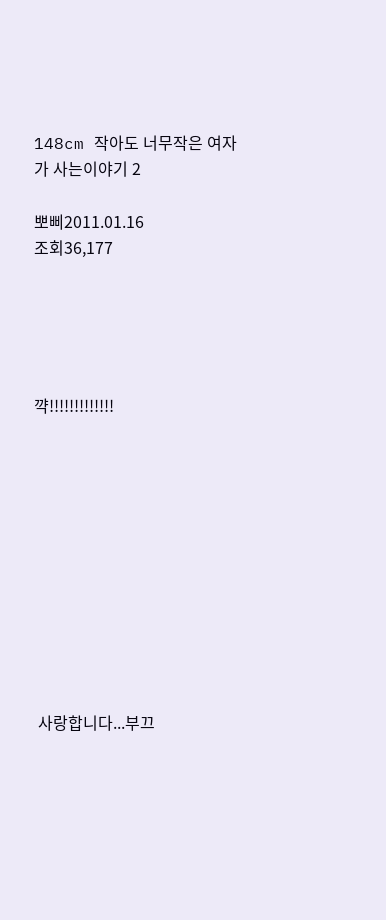148cm 작아도 너무작은 여자가 사는이야기 2

뽀삐2011.01.16
조회36,177





꺅!!!!!!!!!!!!!











 사랑합니다...부끄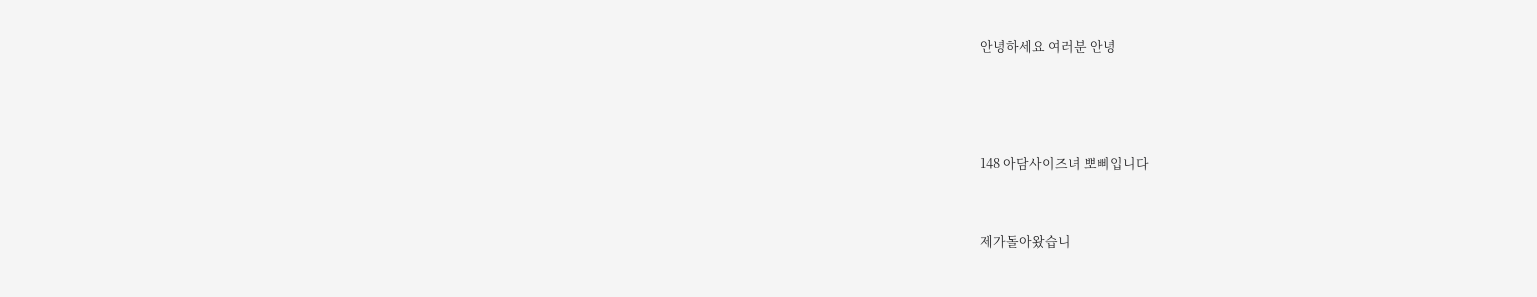안녕하세요 여러분 안녕





148 아담사이즈녀 뽀삐입니다



제가돌아왔습니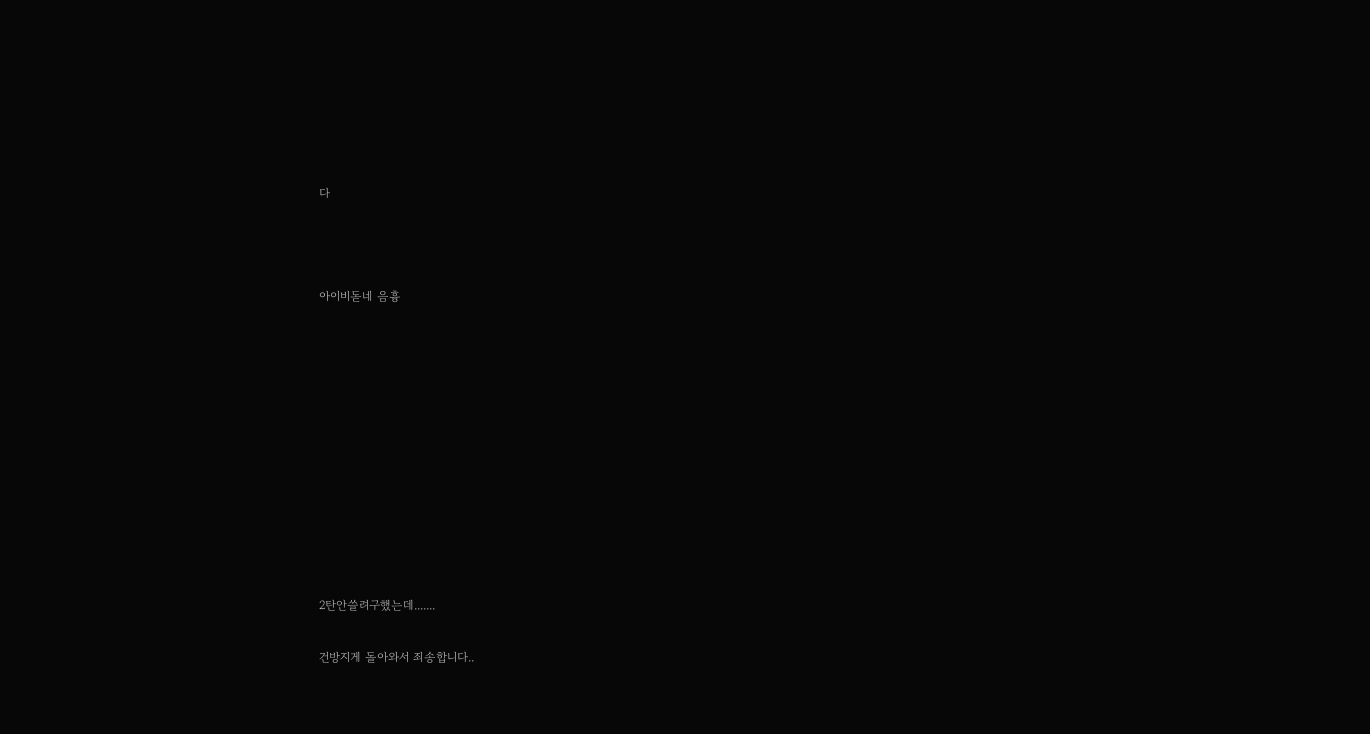다



아이비돋네 음흉











2탄안쓸려구했는데.......

건방지게 돌아와서 죄송합니다..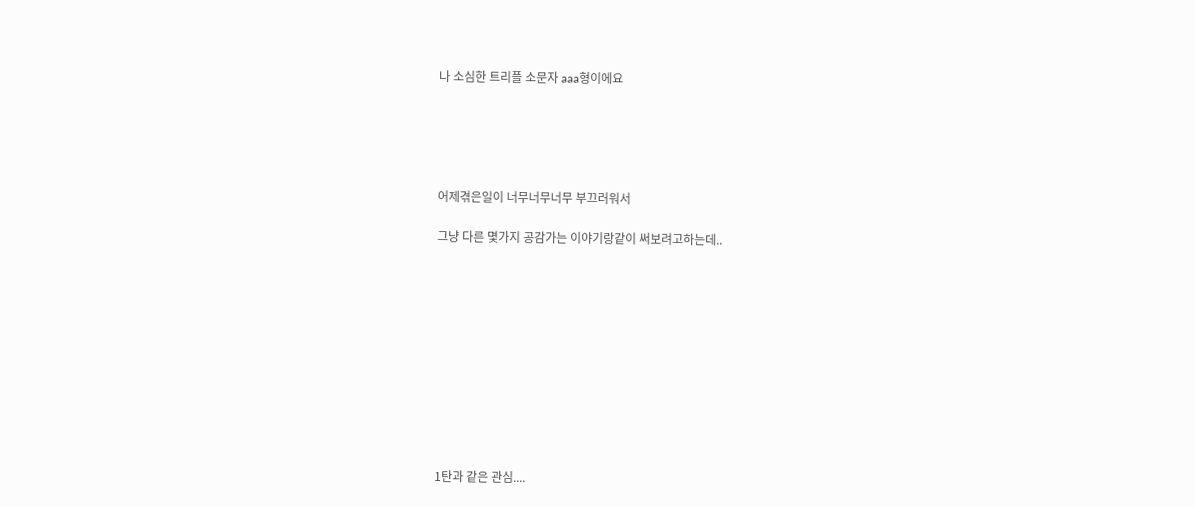나 소심한 트리플 소문자 aaa형이에요





어제겪은일이 너무너무너무 부끄러워서

그냥 다른 몇가지 공감가는 이야기랑같이 써보려고하는데..











1탄과 같은 관심....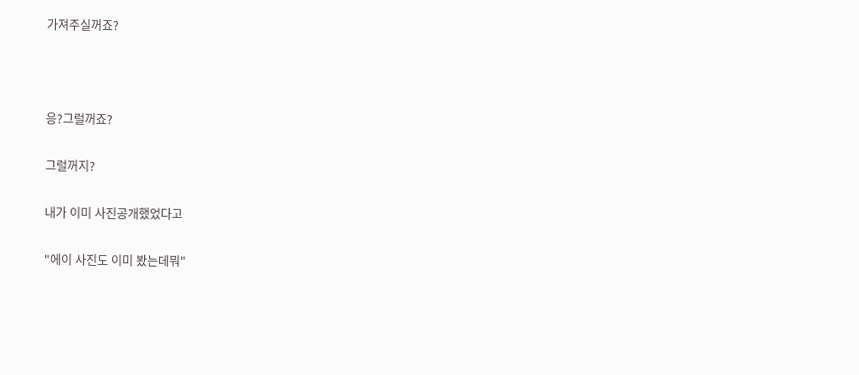가져주실꺼죠?



응?그럴꺼죠?

그럴꺼지?

내가 이미 사진공개했었다고

"에이 사진도 이미 봤는데뭐"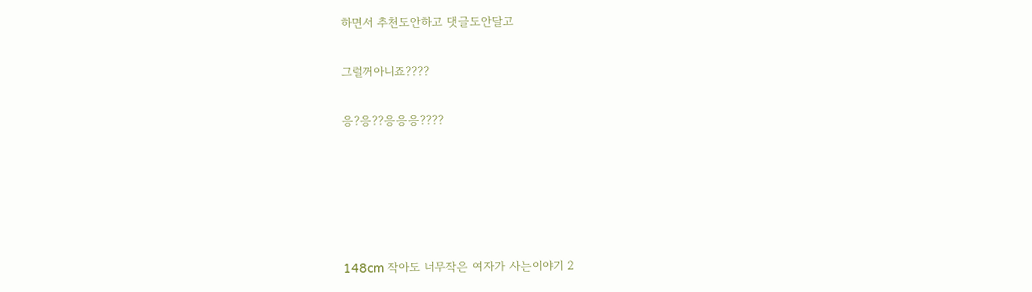하면서 추천도안하고 댓글도안달고

그럴꺼아니죠????

응?응??응응응????





148cm 작아도 너무작은 여자가 사는이야기 2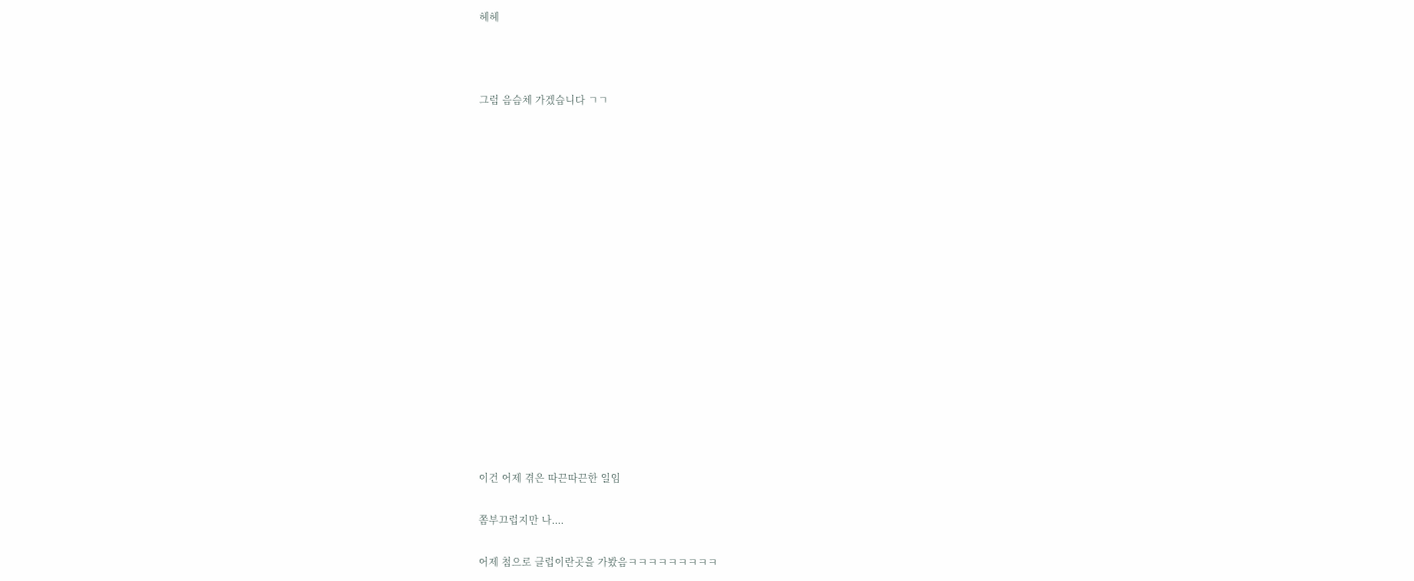헤헤



그럼 음슴체 가겠습니다 ㄱㄱ

















이건 어제 겪은 따끈따끈한 일임

쫌부끄럽지만 나....

어제 첨으로 클럽이란곳을 가봤음ㅋㅋㅋㅋㅋㅋㅋㅋㅋ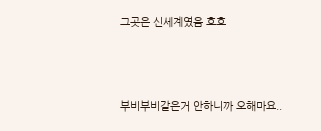그곳은 신세계였음 흐흐





부비부비같은거 안하니까 오해마요..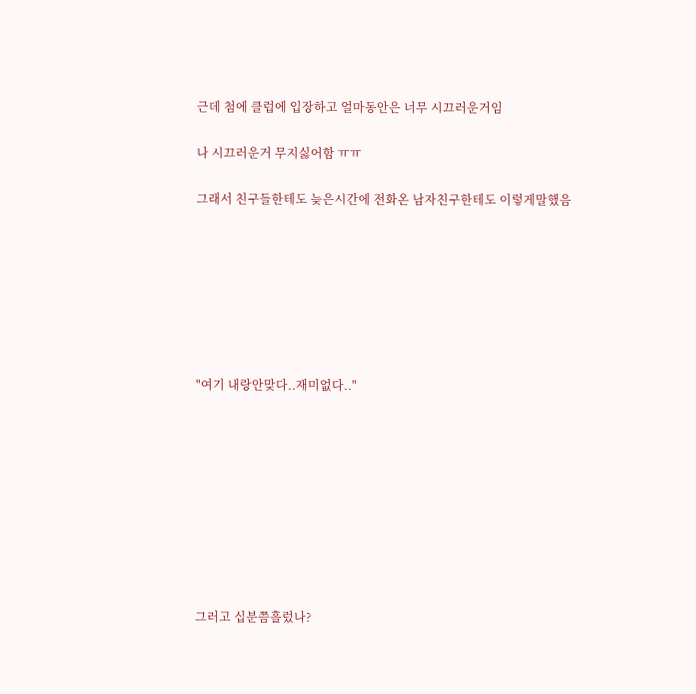근데 첨에 클럽에 입장하고 얼마동안은 너무 시끄러운거임

나 시끄러운거 무지싫어함 ㅠㅠ

그래서 친구들한테도 늦은시간에 전화온 남자친구한테도 이렇게말했음







"여기 내랑안맞다..재미없다.."









그러고 십분쯤흘렀나?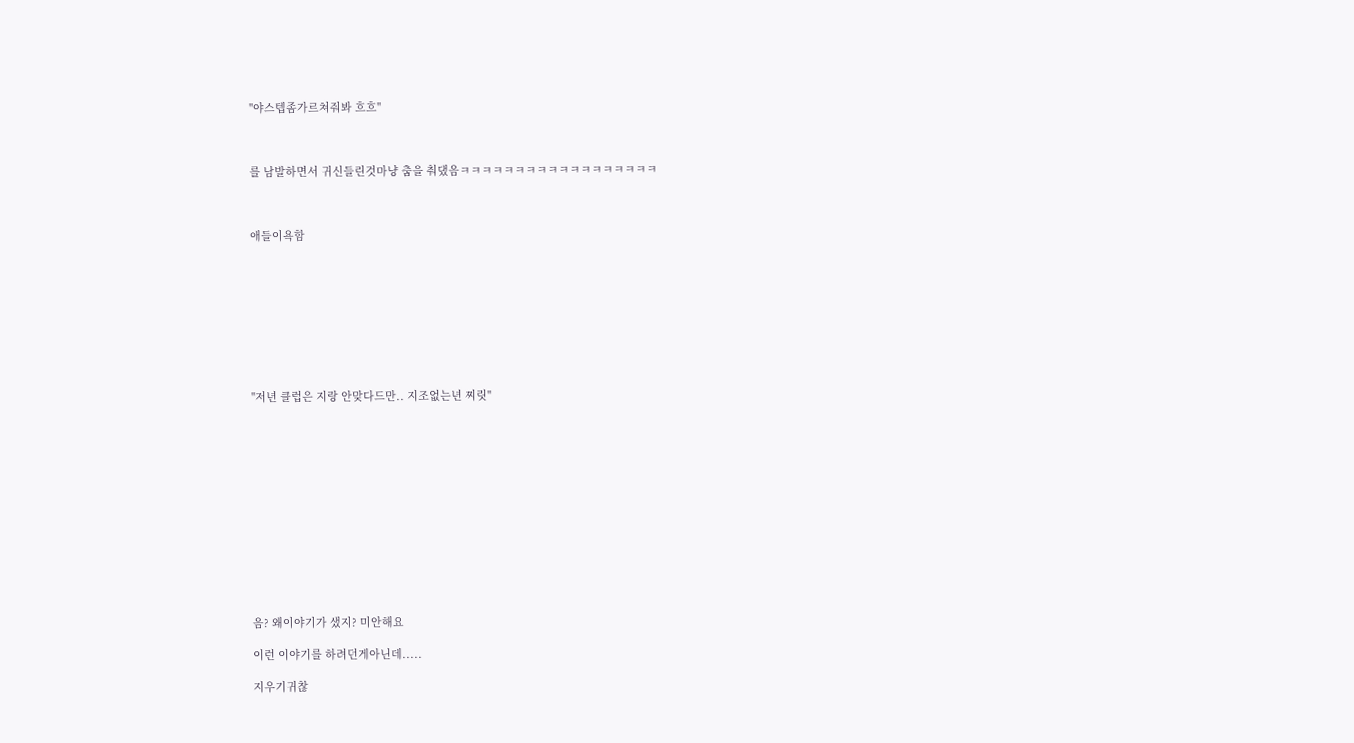"야스텝좀가르쳐줘봐 흐흐"



를 남발하면서 귀신들린것마냥 춤을 춰댔음ㅋㅋㅋㅋㅋㅋㅋㅋㅋㅋㅋㅋㅋㅋㅋㅋㅋㅋ



애들이욕함









"저년 클럽은 지랑 안맞다드만.. 지조없는년 찌릿"













음? 왜이야기가 샜지? 미안해요

이런 이야기를 하려던게아닌데.....

지우기귀찮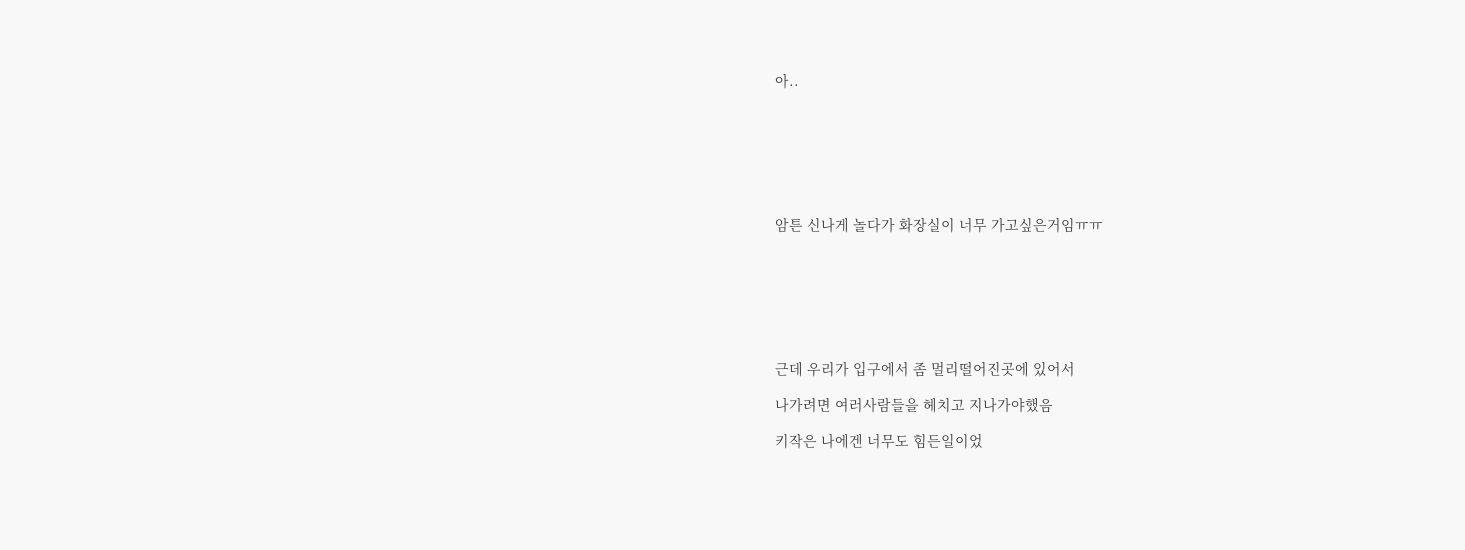아..







암튼 신나게 놀다가 화장실이 너무 가고싶은거임ㅠㅠ







근데 우리가 입구에서 좀 멀리떨어진곳에 있어서

나가려면 여러사람들을 헤치고 지나가야했음

키작은 나에겐 너무도 힘든일이었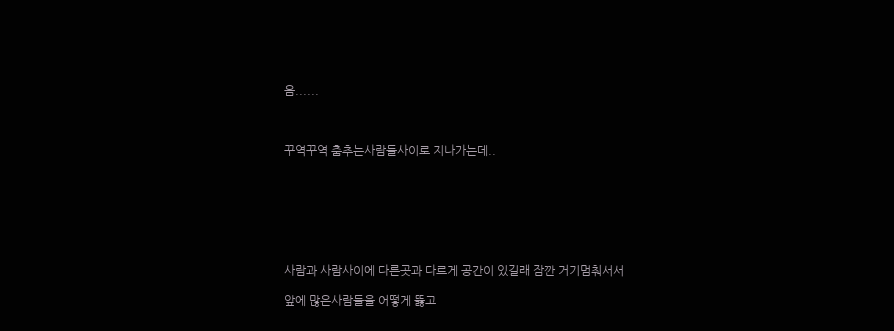음......



꾸역꾸역 춤추는사람들사이로 지나가는데..







사람과 사람사이에 다른곳과 다르게 공간이 있길래 잠깐 거기멈춰서서

앞에 많은사람들을 어떻게 뚫고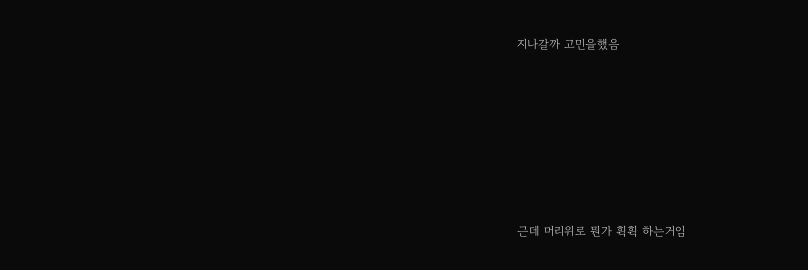지나갈까 고민을했음







근데 머리위로 뭔가 휙휙 하는거임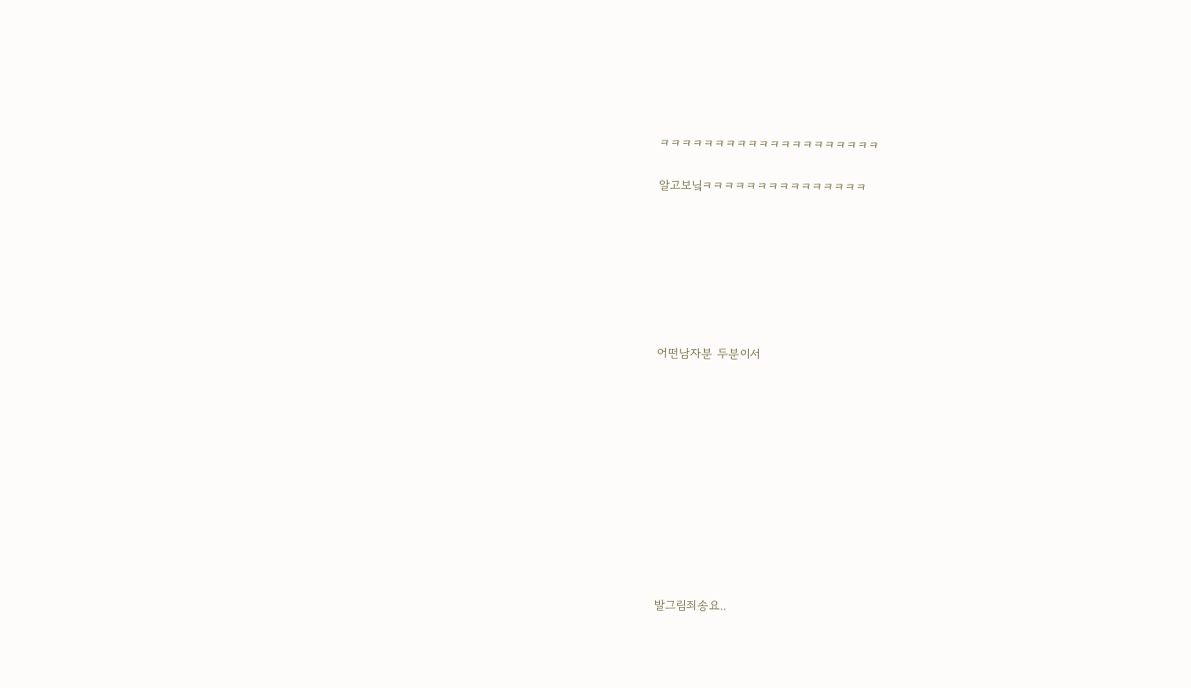ㅋㅋㅋㅋㅋㅋㅋㅋㅋㅋㅋㅋㅋㅋㅋㅋㅋㅋㅋㅋ

알고보닠ㅋㅋㅋㅋㅋㅋㅋㅋㅋㅋㅋㅋㅋㅋㅋ







어떤남자분 두분이서











발그림죄송요..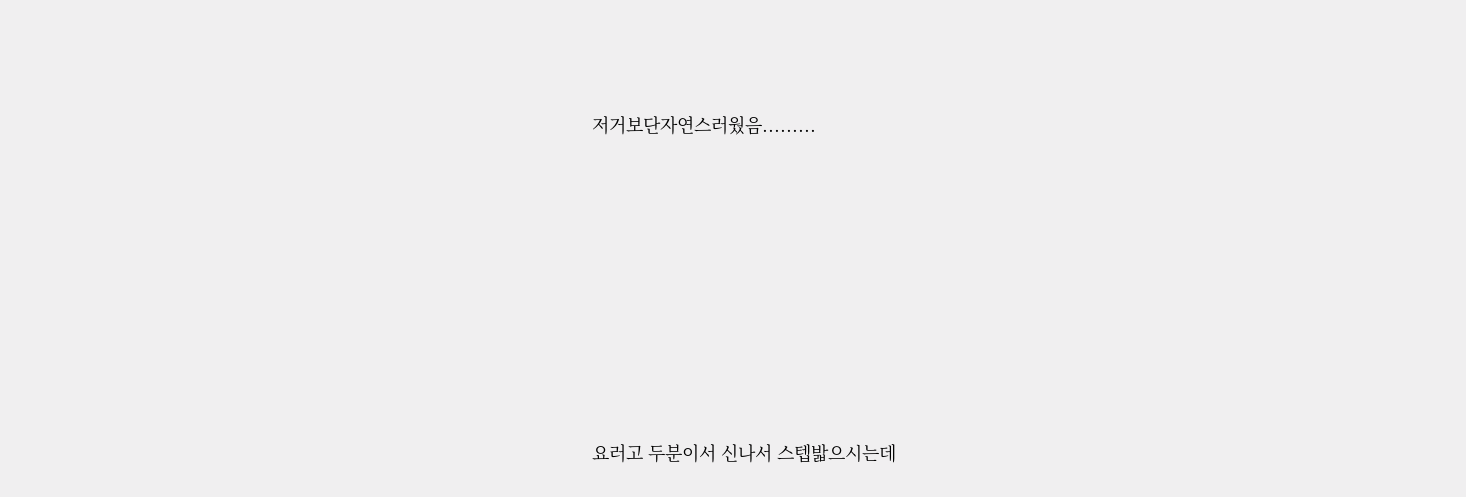저거보단자연스러웠음.........











요러고 두분이서 신나서 스텝밟으시는데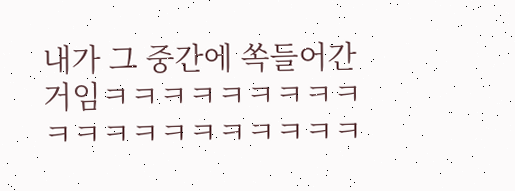내가 그 중간에 쏙들어간거임ㅋㅋㅋㅋㅋㅋㅋㅋㅋㅋㅋㅋㅋㅋㅋㅋㅋㅋㅋㅋ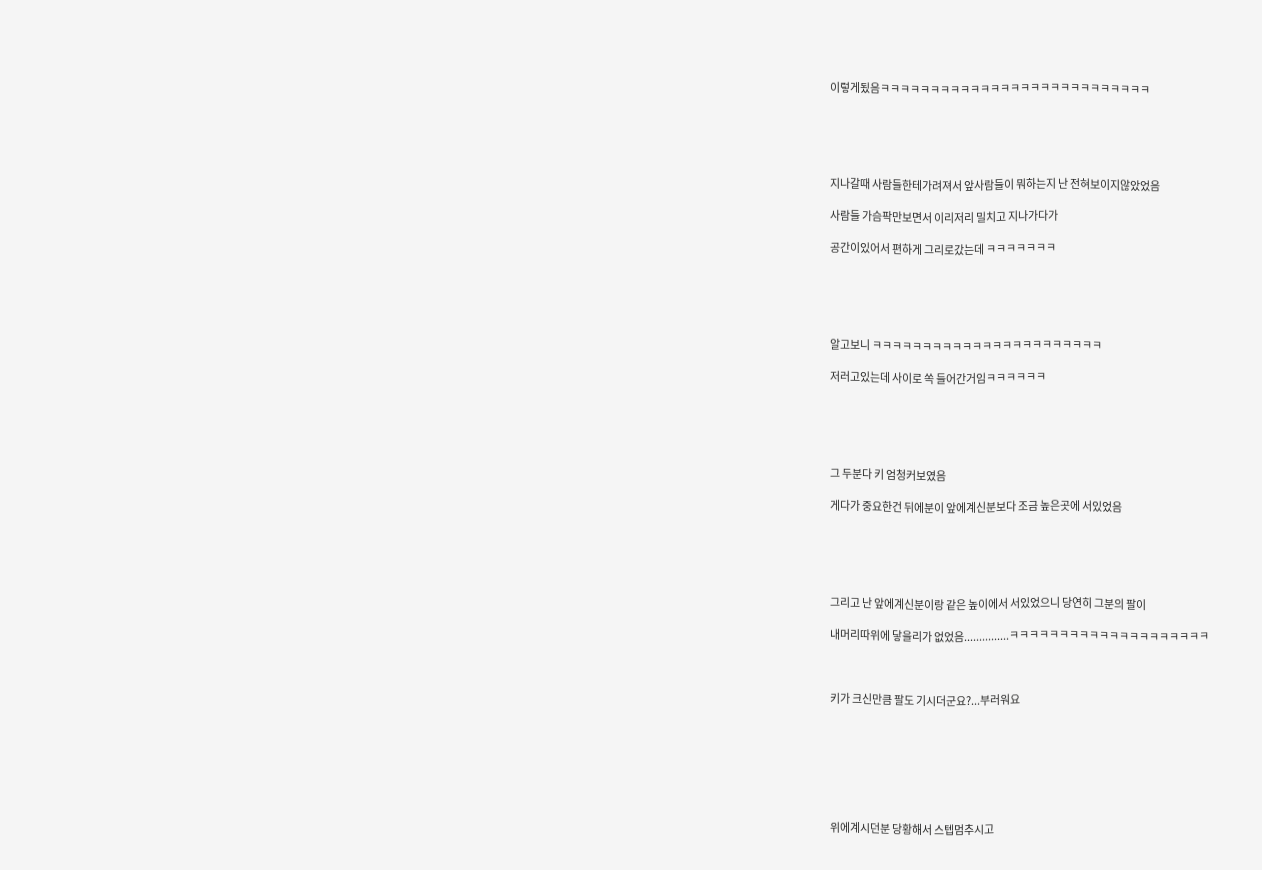이렇게됬음ㅋㅋㅋㅋㅋㅋㅋㅋㅋㅋㅋㅋㅋㅋㅋㅋㅋㅋㅋㅋㅋㅋㅋㅋㅋㅋㅋ





지나갈때 사람들한테가려져서 앞사람들이 뭐하는지 난 전혀보이지않았었음

사람들 가슴팍만보면서 이리저리 밀치고 지나가다가

공간이있어서 편하게 그리로갔는데 ㅋㅋㅋㅋㅋㅋㅋ





알고보니 ㅋㅋㅋㅋㅋㅋㅋㅋㅋㅋㅋㅋㅋㅋㅋㅋㅋㅋㅋㅋㅋㅋㅋ

저러고있는데 사이로 쏙 들어간거임ㅋㅋㅋㅋㅋㅋ





그 두분다 키 엄청커보였음

게다가 중요한건 뒤에분이 앞에계신분보다 조금 높은곳에 서있었음





그리고 난 앞에계신분이랑 같은 높이에서 서있었으니 당연히 그분의 팔이

내머리따위에 닿을리가 없었음...............ㅋㅋㅋㅋㅋㅋㅋㅋㅋㅋㅋㅋㅋㅋㅋㅋㅋㅋㅋㅋ



키가 크신만큼 팔도 기시더군요?...부러워요







위에계시던분 당황해서 스텝멈추시고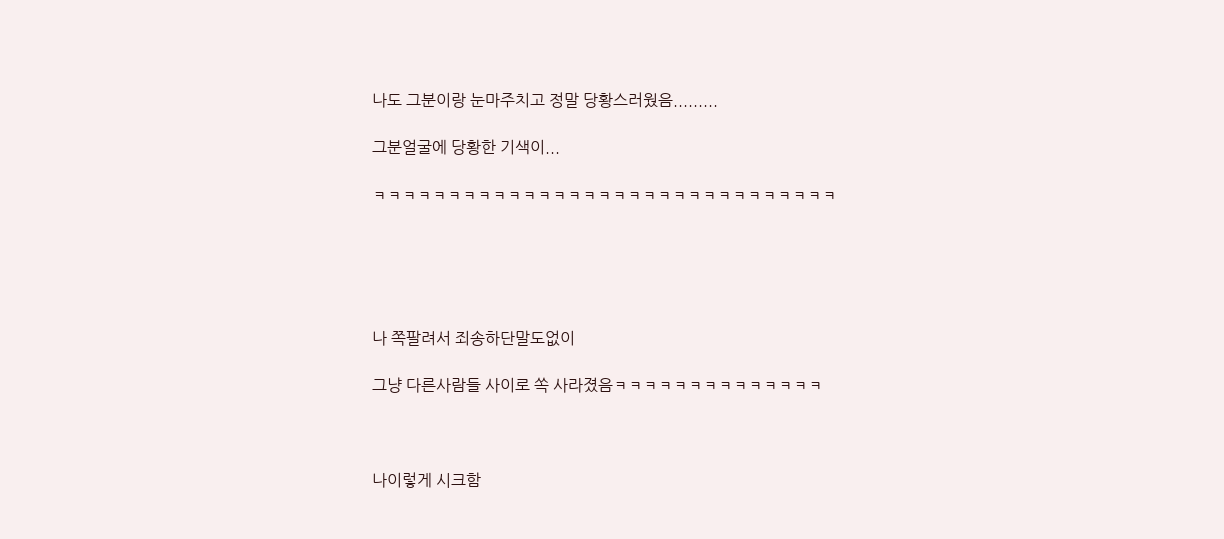나도 그분이랑 눈마주치고 정말 당황스러웠음.........

그분얼굴에 당황한 기색이...

ㅋㅋㅋㅋㅋㅋㅋㅋㅋㅋㅋㅋㅋㅋㅋㅋㅋㅋㅋㅋㅋㅋㅋㅋㅋㅋㅋㅋㅋㅋㅋ





나 쪽팔려서 죄송하단말도없이

그냥 다른사람들 사이로 쏙 사라졌음ㅋㅋㅋㅋㅋㅋㅋㅋㅋㅋㅋㅋㅋㅋ



나이렇게 시크함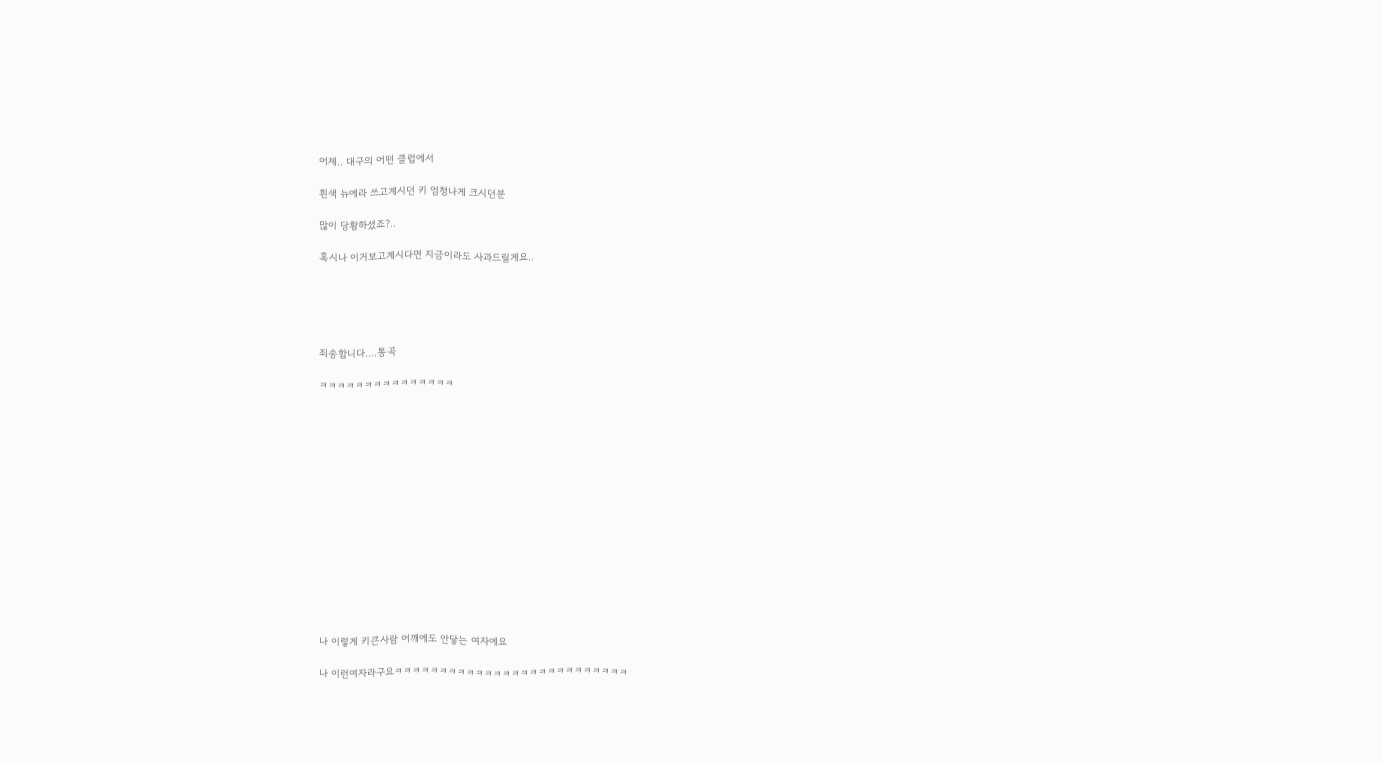어제.. 대구의 어떤 클럽에서

흰색 뉴에라 쓰고계시던 키 엄청나게 크시던분

많이 당황하셨죠?..

혹시나 이거보고계시다면 지금이라도 사과드릴게요..





죄송합니다....통곡

ㅋㅋㅋㅋㅋㅋㅋㅋㅋㅋㅋㅋㅋㅋㅋ















나 이렇게 키큰사람 어깨에도 안닿는 여자에요

나 이런여자라구요ㅋㅋㅋㅋㅋㅋㅋㅋㅋㅋㅋㅋㅋㅋㅋㅋㅋㅋㅋㅋㅋㅋㅋㅋㅋㅋ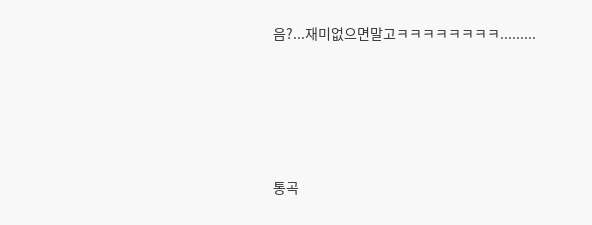음?...재미없으면말고ㅋㅋㅋㅋㅋㅋㅋㅋ.........





통곡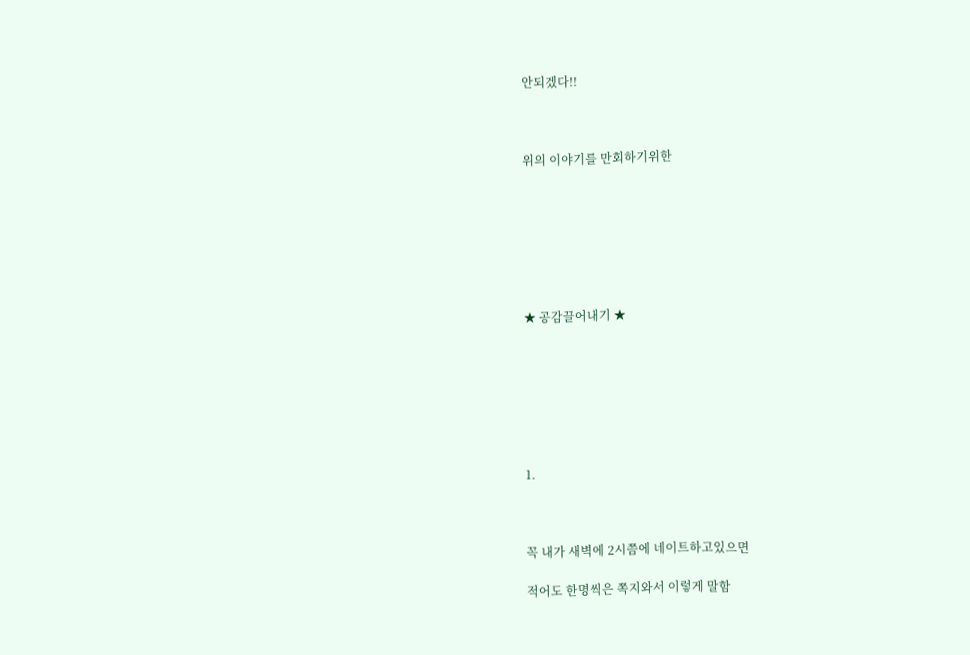안되겠다!!



위의 이야기를 만회하기위한







★ 공감끌어내기 ★







1.



꼭 내가 새벽에 2시쯤에 네이트하고있으면

적어도 한명씩은 쪽지와서 이렇게 말함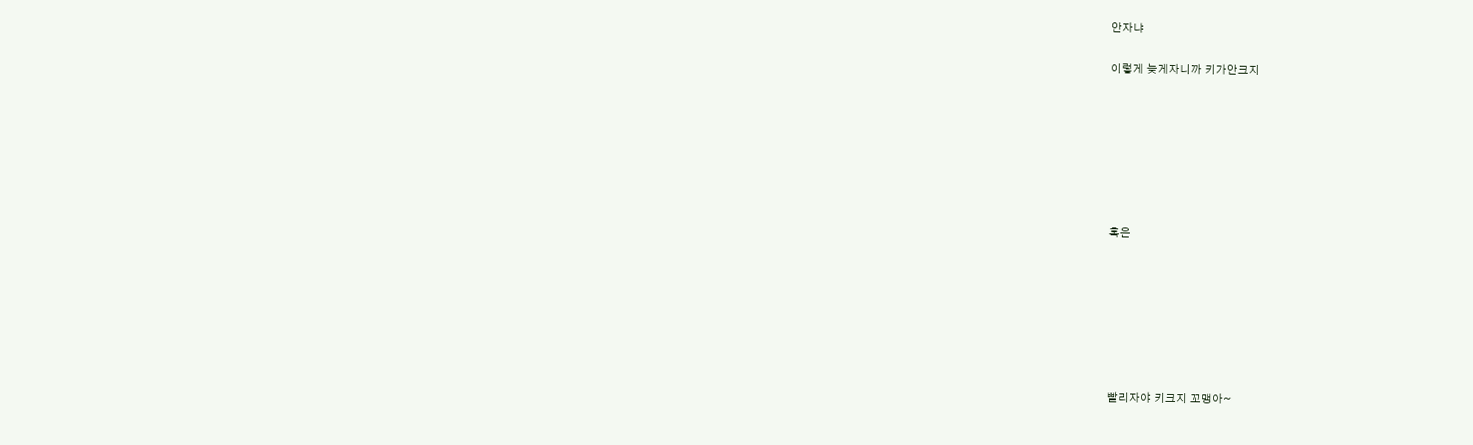안자냐

이렇게 늦게자니까 키가안크지







혹은







빨리자야 키크지 꼬맹아~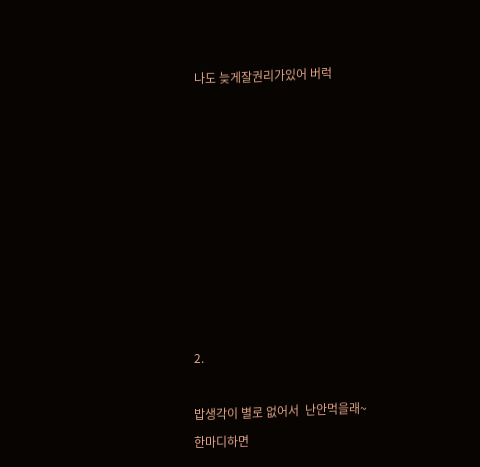나도 늦게잘권리가있어 버럭



















2.



밥생각이 별로 없어서  난안먹을래~

한마디하면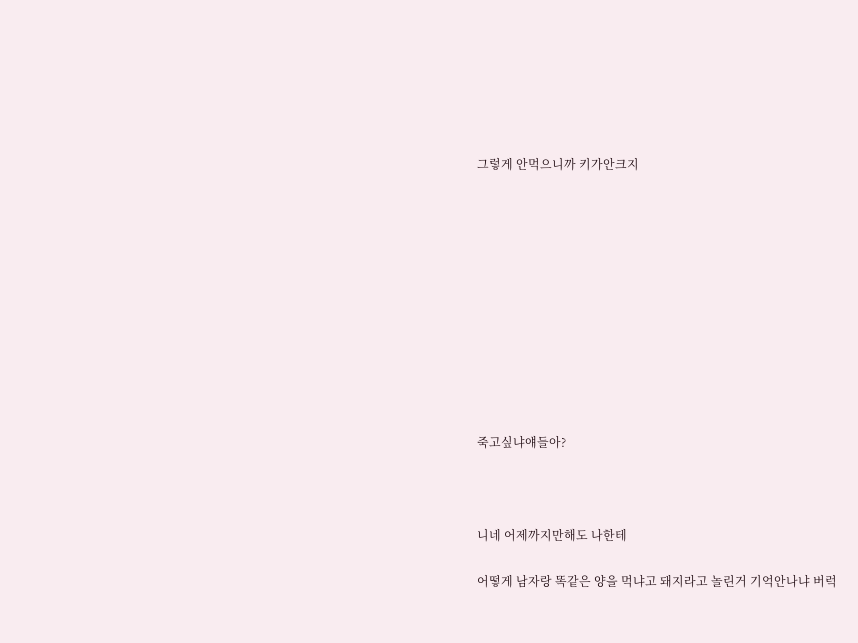그렇게 안먹으니까 키가안크지











죽고싶냐얘들아?



니네 어제까지만해도 나한테

어떻게 남자랑 똑같은 양을 먹냐고 돼지라고 놀린거 기억안나냐 버럭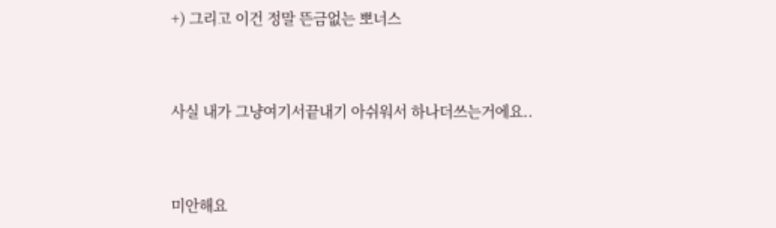+) 그리고 이건 정말 뜬금없는 뽀너스



사실 내가 그냥여기서끝내기 아쉬워서 하나더쓰는거에요..



미안해요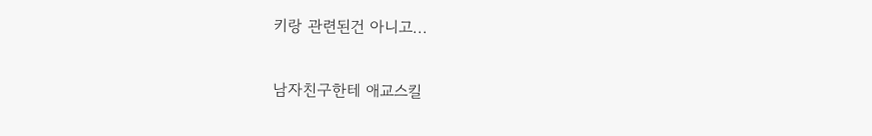키랑 관련된건 아니고...

남자친구한테 애교스킬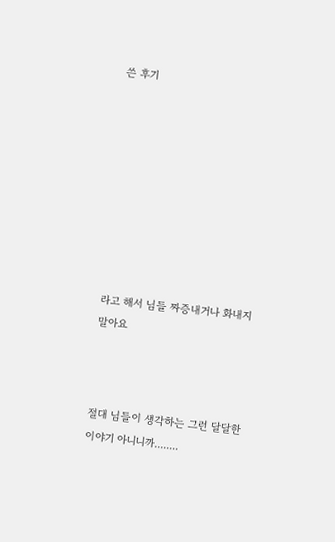쓴 후기









라고 해서 님들 짜증내거나 화내지말아요



절대 님들이 생각하는 그런 달달한이야기 아니니까........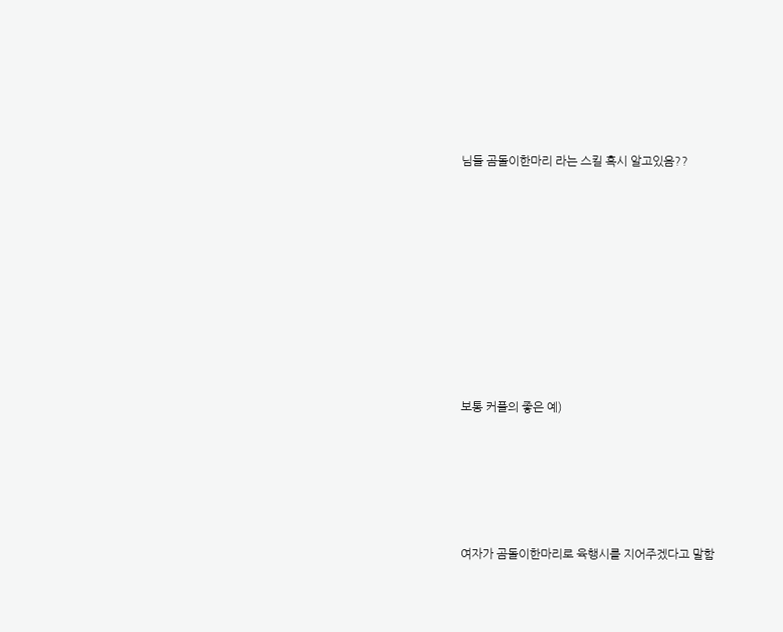님들 곰돌이한마리 라는 스킬 혹시 알고있음??









보통 커플의 좋은 예)





여자가 곰돌이한마리로 육행시를 지어주겠다고 말함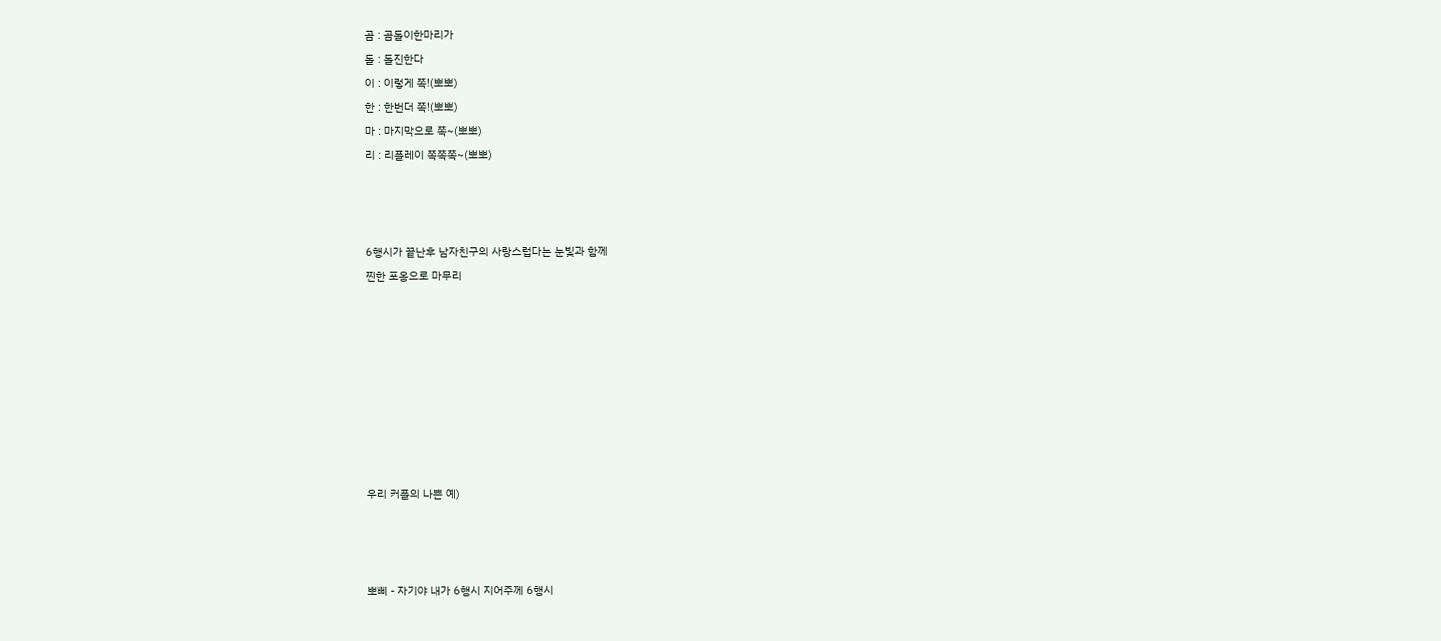곰 : 곰돌이한마리가

돌 : 돌진한다

이 : 이렇게 쪽!(뽀뽀)

한 : 한번더 쪽!(뽀뽀)

마 : 마지막으로 쪽~(뽀뽀)

리 : 리플레이 쪽쪽쪽~(뽀뽀)







6행시가 끝난후 남자친구의 사랑스럽다는 눈빛과 함께

찐한 포옹으로 마무리

















우리 커플의 나쁜 예)







뽀삐 - 자기야 내가 6행시 지어주께 6행시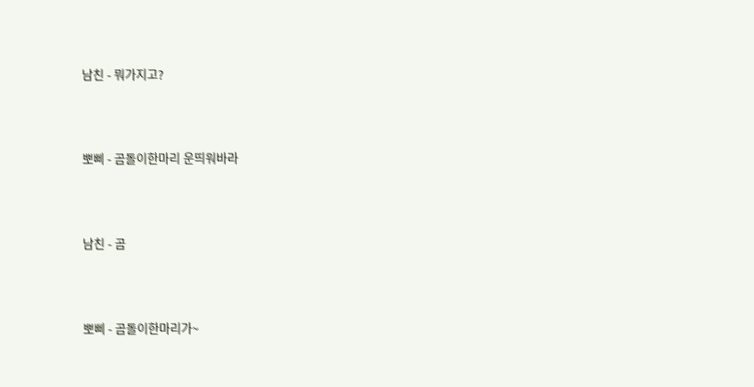남친 - 뭐가지고?



뽀삐 - 곰돌이한마리 운띄워바라



남친 - 곰



뽀삐 - 곰돌이한마리가~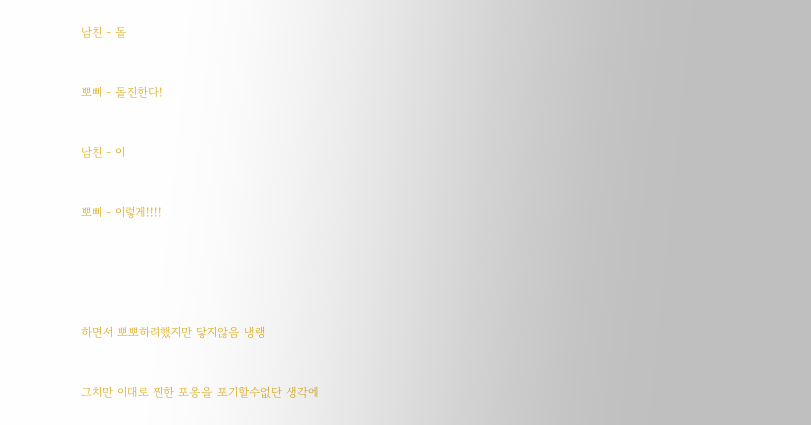남친 - 돌



뽀삐 - 돌진한다!



남친 - 이



뽀삐 - 이렇게!!!!







하면서 뽀뽀하려했지만 닿지않음 냉랭



그치만 이대로 찐한 포옹을 포기할수없단 생각에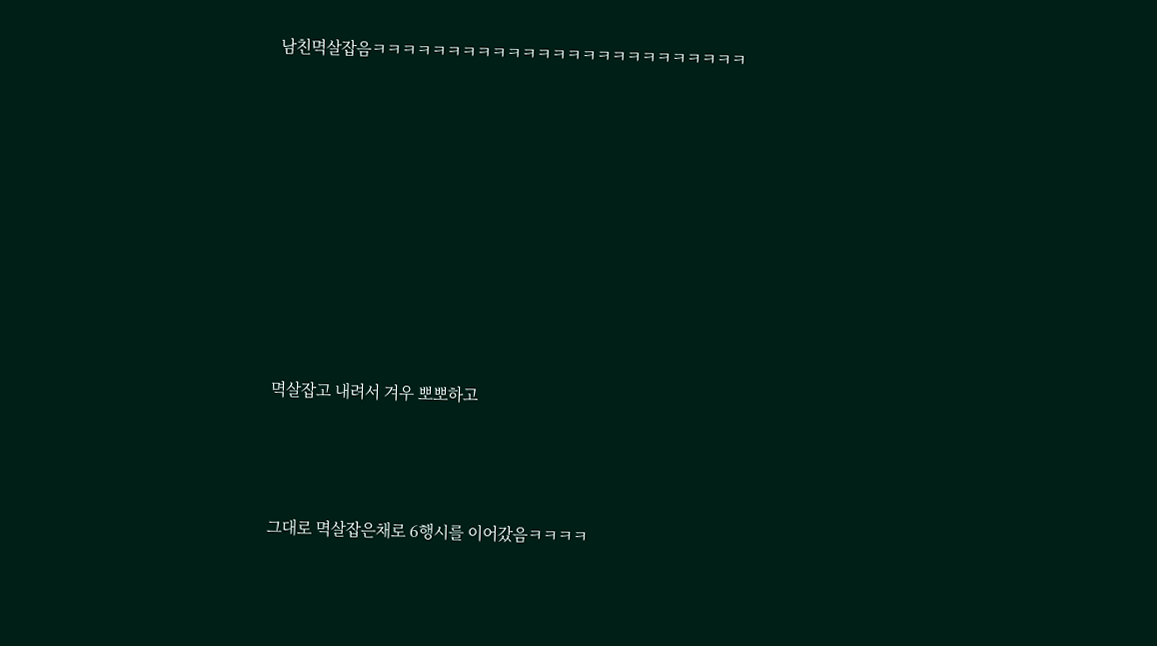남친멱살잡음ㅋㅋㅋㅋㅋㅋㅋㅋㅋㅋㅋㅋㅋㅋㅋㅋㅋㅋㅋㅋㅋㅋㅋㅋㅋ









멱살잡고 내려서 겨우 뽀뽀하고



그대로 멱살잡은채로 6행시를 이어갔음ㅋㅋㅋㅋ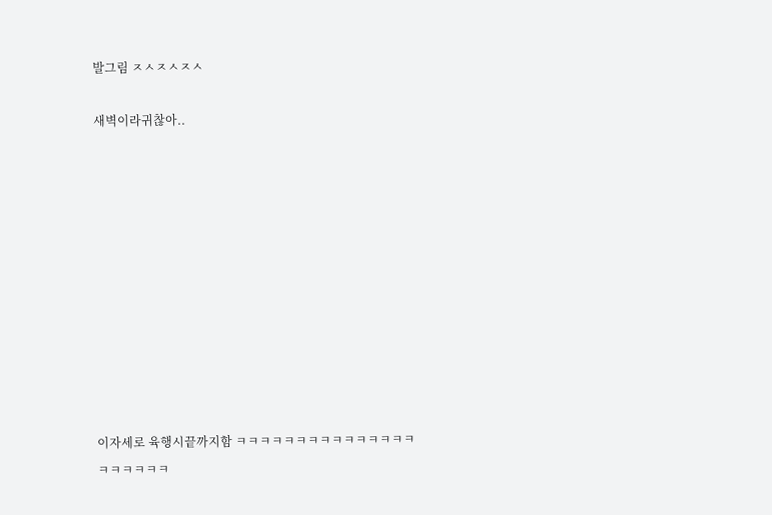발그림 ㅈㅅㅈㅅㅈㅅ

새벽이라귀찮아..











이자세로 육행시끝까지함 ㅋㅋㅋㅋㅋㅋㅋㅋㅋㅋㅋㅋㅋㅋㅋㅋㅋㅋㅋㅋㅋ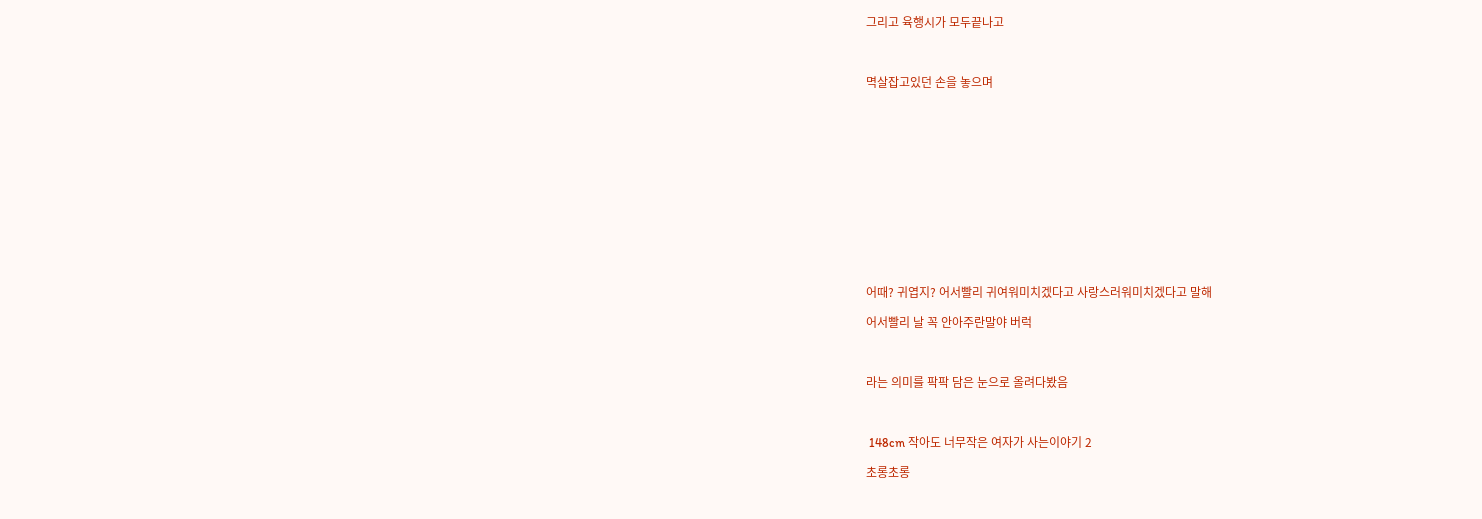그리고 육행시가 모두끝나고



멱살잡고있던 손을 놓으며













어때? 귀엽지? 어서빨리 귀여워미치겠다고 사랑스러워미치겠다고 말해

어서빨리 날 꼭 안아주란말야 버럭



라는 의미를 팍팍 담은 눈으로 올려다봤음



 148cm 작아도 너무작은 여자가 사는이야기 2

초롱초롱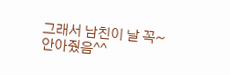그래서 남친이 날 꼭~ 안아줬음^^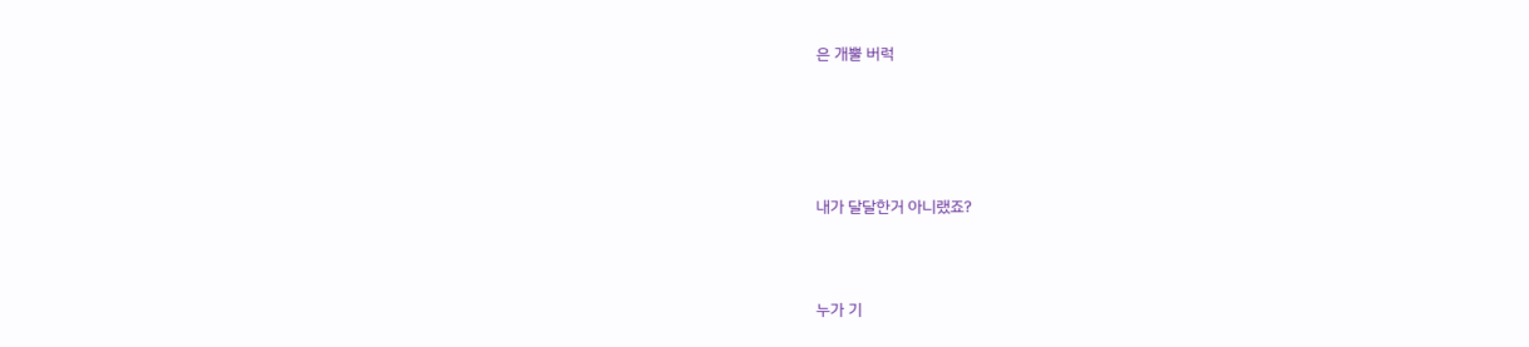은 개뿔 버럭





내가 달달한거 아니랬죠?



누가 기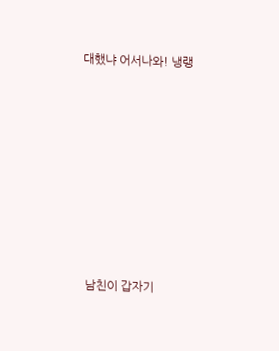대했냐 어서나와! 냉랭













남친이 갑자기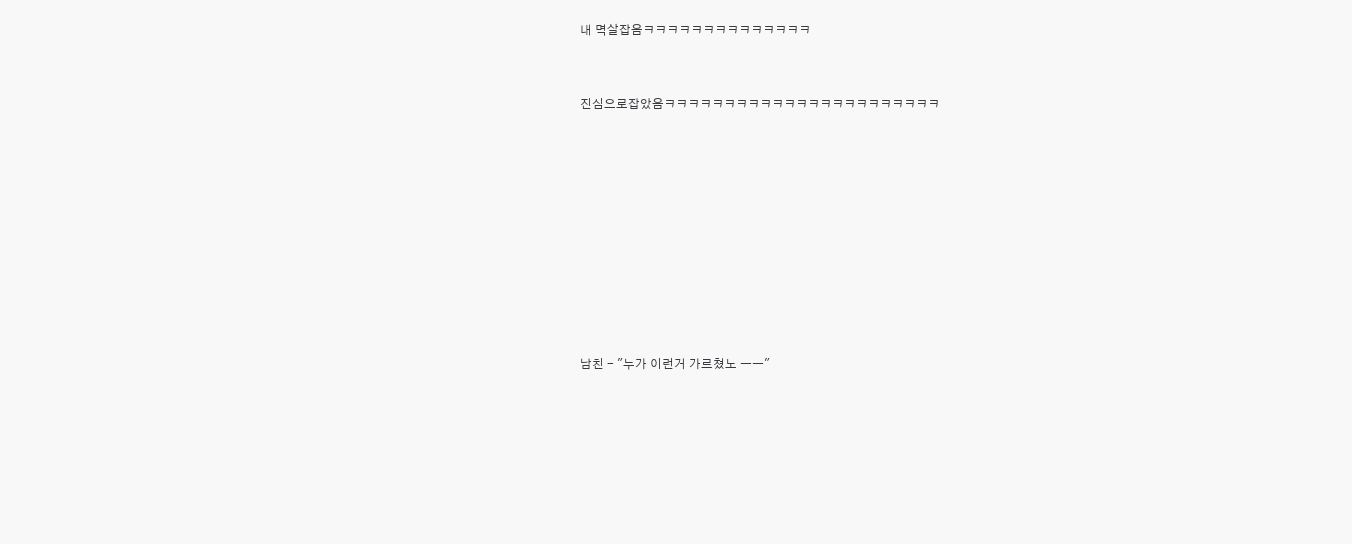내 멱살잡음ㅋㅋㅋㅋㅋㅋㅋㅋㅋㅋㅋㅋㅋㅋ



진심으로잡았음ㅋㅋㅋㅋㅋㅋㅋㅋㅋㅋㅋㅋㅋㅋㅋㅋㅋㅋㅋㅋㅋㅋㅋ













남친 - "누가 이런거 가르쳤노 ㅡㅡ"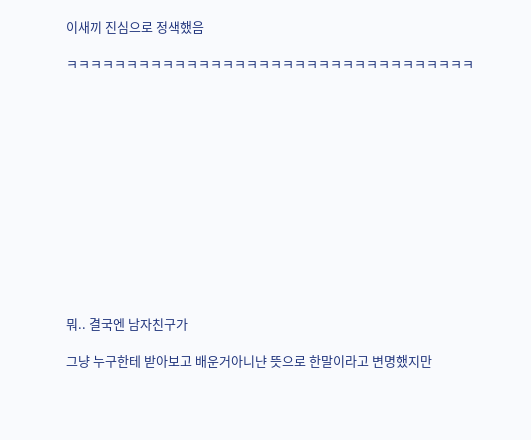이새끼 진심으로 정색했음

ㅋㅋㅋㅋㅋㅋㅋㅋㅋㅋㅋㅋㅋㅋㅋㅋㅋㅋㅋㅋㅋㅋㅋㅋㅋㅋㅋㅋㅋㅋㅋㅋㅋㅋ













뭐.. 결국엔 남자친구가

그냥 누구한테 받아보고 배운거아니냔 뜻으로 한말이라고 변명했지만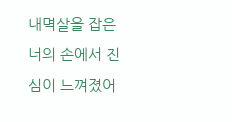내멱살을 잡은 너의 손에서 진심이 느껴졌어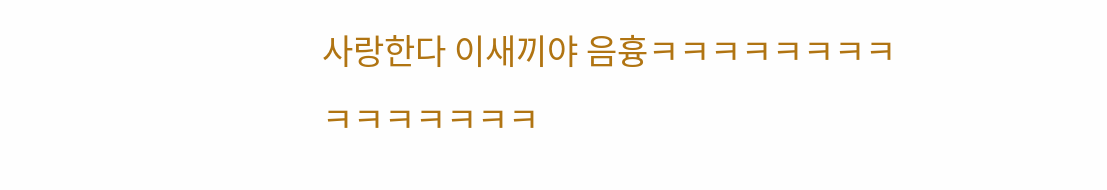사랑한다 이새끼야 음흉ㅋㅋㅋㅋㅋㅋㅋㅋㅋㅋㅋㅋㅋㅋㅋ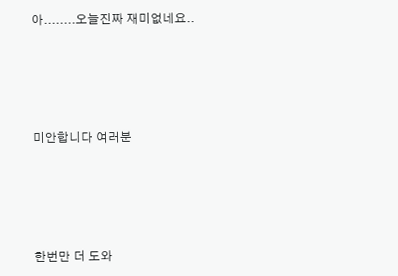아........오늘진짜 재미없네요..





미안합니다 여러분





한번만 더 도와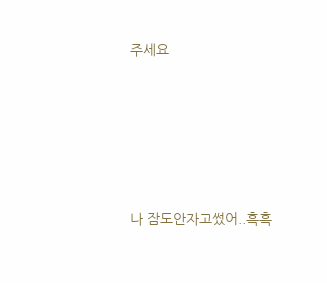주세요





나 잠도안자고썼어..흑흑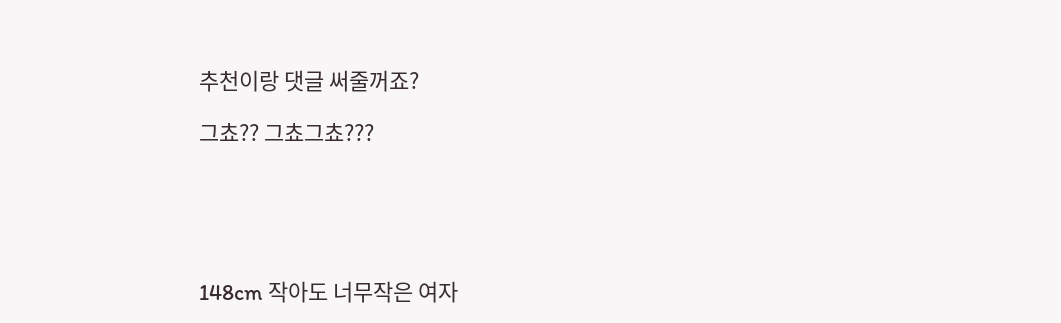추천이랑 댓글 써줄꺼죠?

그쵸?? 그쵸그쵸???





148cm 작아도 너무작은 여자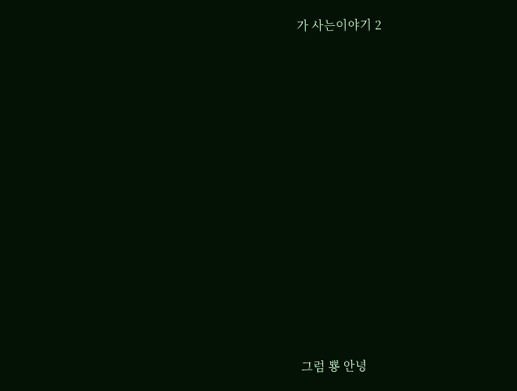가 사는이야기 2













그럼 뿅 안녕